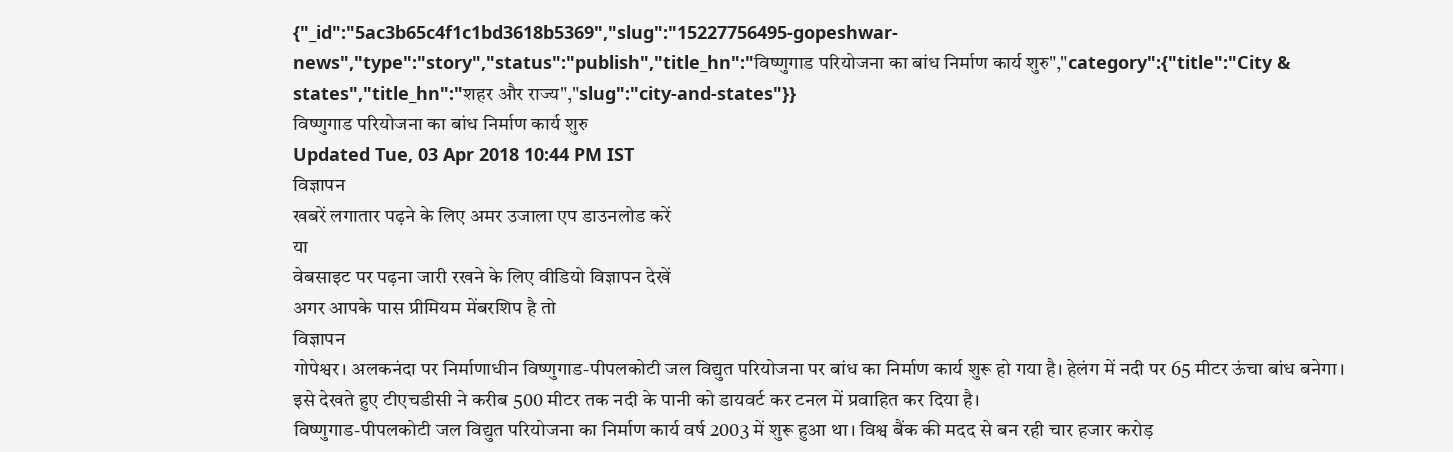{"_id":"5ac3b65c4f1c1bd3618b5369","slug":"15227756495-gopeshwar-news","type":"story","status":"publish","title_hn":"विष्णुगाड परियोजना का बांध निर्माण कार्य शुरु","category":{"title":"City & states","title_hn":"शहर और राज्य","slug":"city-and-states"}}
विष्णुगाड परियोजना का बांध निर्माण कार्य शुरु
Updated Tue, 03 Apr 2018 10:44 PM IST
विज्ञापन
खबरें लगातार पढ़ने के लिए अमर उजाला एप डाउनलोड करें
या
वेबसाइट पर पढ़ना जारी रखने के लिए वीडियो विज्ञापन देखें
अगर आपके पास प्रीमियम मेंबरशिप है तो
विज्ञापन
गोपेश्वर। अलकनंदा पर निर्माणाधीन विष्णुगाड-पीपलकोटी जल विद्युत परियोजना पर बांध का निर्माण कार्य शुरू हो गया है। हेलंग में नदी पर 65 मीटर ऊंचा बांध बनेगा। इसे देखते हुए टीएचडीसी ने करीब 500 मीटर तक नदी के पानी को डायवर्ट कर टनल में प्रवाहित कर दिया है।
विष्णुगाड-पीपलकोटी जल विद्युत परियोजना का निर्माण कार्य वर्ष 2003 में शुरू हुआ था। विश्व बैंक की मदद से बन रही चार हजार करोड़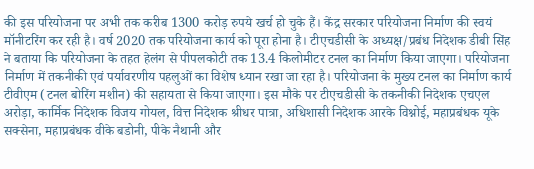की इस परियोजना पर अभी तक करीब 1300 करोड़ रुपये खर्च हो चुके हैं। केंद्र सरकार परियोजना निर्माण की स्वयं मॉनीटरिंग कर रही है। वर्ष 2020 तक परियोजना कार्य को पूरा होना है। टीएचडीसी के अध्यक्ष/प्रबंध निदेशक डीबी सिंह ने बताया कि परियोजना के तहत हेलंग से पीपलकोटी तक 13.4 किलोमीटर टनल का निर्माण किया जाएगा। परियोजना निर्माण में तकनीकी एवं पर्यावरणीय पहलुओं का विशेष ध्यान रखा जा रहा है। परियोजना के मुख्य टनल का निर्माण कार्य टीवीएम (टनल बोरिंग मशीन) की सहायता से किया जाएगा। इस मौके पर टीएचडीसी के तकनीकी निदेशक एचएल अरोड़ा, कार्मिक निदेशक विजय गोयल, वित्त निदेशक श्रीधर पात्रा, अधिशासी निदेशक आरके विश्नोई, महाप्रबंधक यूके सक्सेना, महाप्रबंधक वीके बडोनी, पीके नैथानी और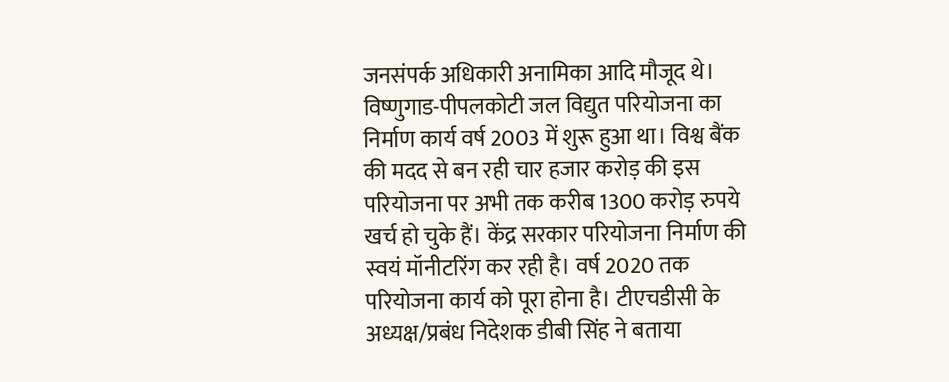जनसंपर्क अधिकारी अनामिका आदि मौजूद थे।
विष्णुगाड-पीपलकोटी जल विद्युत परियोजना का निर्माण कार्य वर्ष 2003 में शुरू हुआ था। विश्व बैंक की मदद से बन रही चार हजार करोड़ की इस परियोजना पर अभी तक करीब 1300 करोड़ रुपये खर्च हो चुके हैं। केंद्र सरकार परियोजना निर्माण की स्वयं मॉनीटरिंग कर रही है। वर्ष 2020 तक परियोजना कार्य को पूरा होना है। टीएचडीसी के अध्यक्ष/प्रबंध निदेशक डीबी सिंह ने बताया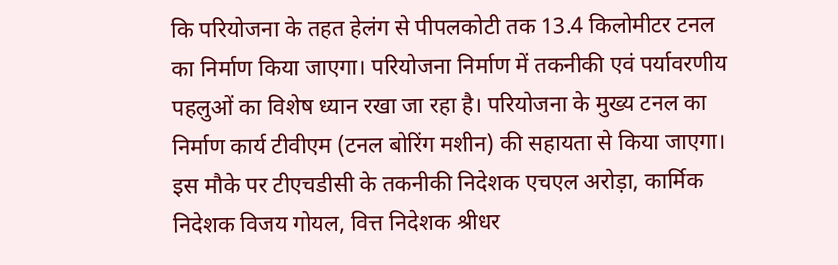कि परियोजना के तहत हेलंग से पीपलकोटी तक 13.4 किलोमीटर टनल का निर्माण किया जाएगा। परियोजना निर्माण में तकनीकी एवं पर्यावरणीय पहलुओं का विशेष ध्यान रखा जा रहा है। परियोजना के मुख्य टनल का निर्माण कार्य टीवीएम (टनल बोरिंग मशीन) की सहायता से किया जाएगा। इस मौके पर टीएचडीसी के तकनीकी निदेशक एचएल अरोड़ा, कार्मिक निदेशक विजय गोयल, वित्त निदेशक श्रीधर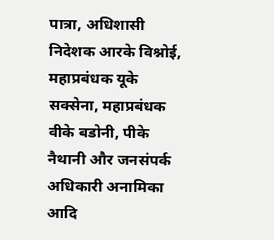पात्रा, अधिशासी निदेशक आरके विश्नोई, महाप्रबंधक यूके सक्सेना, महाप्रबंधक वीके बडोनी, पीके नैथानी और जनसंपर्क अधिकारी अनामिका आदि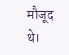मौजूद थे।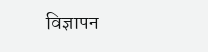विज्ञापन